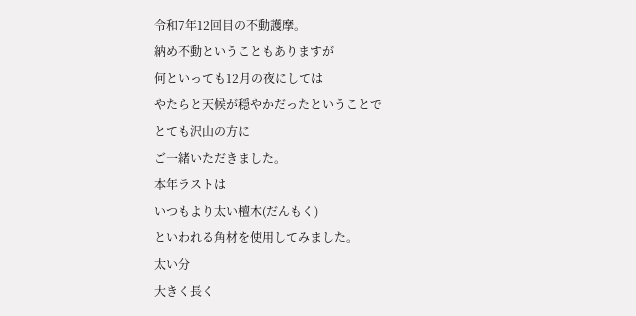令和7年12回目の不動護摩。
納め不動ということもありますが
何といっても12月の夜にしては
やたらと天候が穏やかだったということで
とても沢山の方に
ご一緒いただきました。
本年ラストは
いつもより太い檀木(だんもく)
といわれる角材を使用してみました。
太い分
大きく長く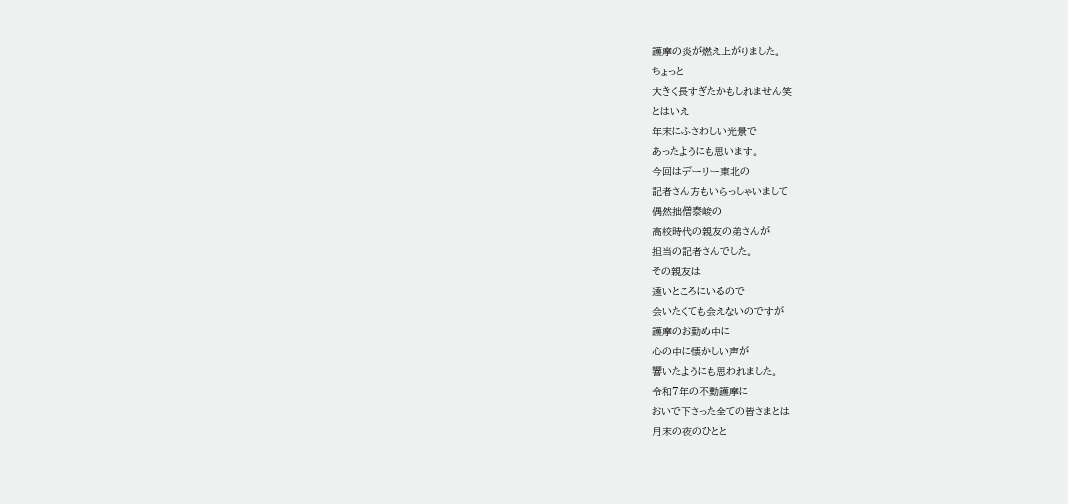護摩の炎が燃え上がりました。
ちょっと
大きく長すぎたかもしれません笑
とはいえ
年末にふさわしい光景で
あったようにも思います。
今回はデーリー東北の
記者さん方もいらっしゃいまして
偶然拙僧泰峻の
高校時代の親友の弟さんが
担当の記者さんでした。
その親友は
遠いところにいるので
会いたくても会えないのですが
護摩のお勤め中に
心の中に懐かしい声が
響いたようにも思われました。
令和7年の不動護摩に
おいで下さった全ての皆さまとは
月末の夜のひとと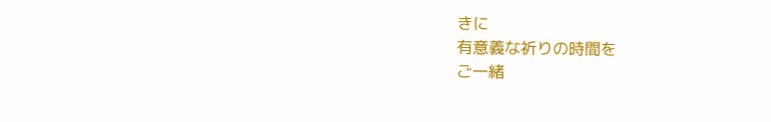きに
有意義な祈りの時間を
ご一緒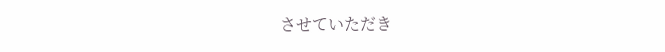させていただき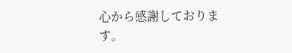心から感謝しております。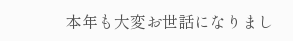本年も大変お世話になりまし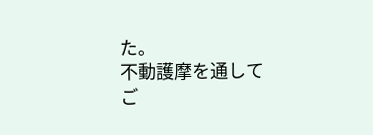た。
不動護摩を通して
ご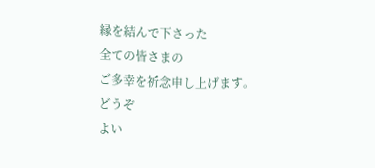縁を結んで下さった
全ての皆さまの
ご多幸を祈念申し上げます。
どうぞ
よい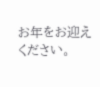お年をお迎えください。